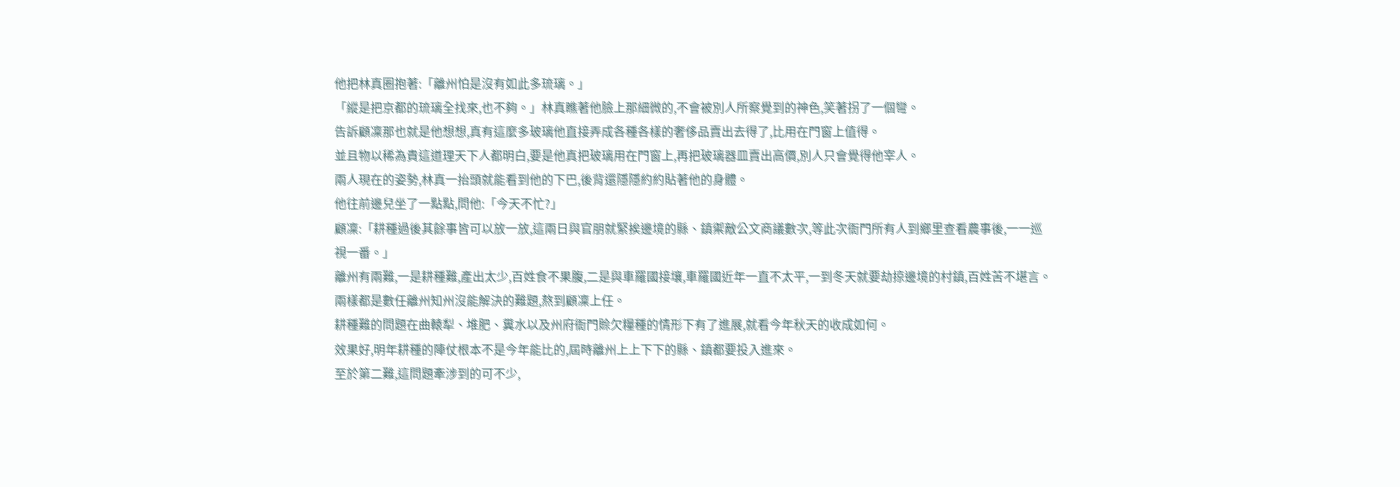他把林真圈抱著:「離州怕是沒有如此多琉璃。」
「縱是把京都的琉璃全找來,也不夠。」林真瞧著他臉上那細微的,不會被別人所察覺到的神色,笑著拐了一個彎。
告訴顧凜那也就是他想想,真有這麼多玻璃他直接弄成各種各樣的奢侈品賣出去得了,比用在門窗上值得。
並且物以稀為貴這道理天下人都明白,要是他真把玻璃用在門窗上,再把玻璃器皿賣出高價,別人只會覺得他宰人。
兩人現在的姿勢,林真一抬頭就能看到他的下巴,後背還隱隱約約貼著他的身體。
他往前邊兒坐了一點點,問他:「今天不忙?」
顧凜:「耕種過後其餘事皆可以放一放,這兩日與官朋就緊挨邊境的縣、鎮禦敵公文商議數次,等此次衙門所有人到鄉里查看農事後,一一巡視一番。」
離州有兩難,一是耕種難,產出太少,百姓食不果腹,二是與車羅國接壤,車羅國近年一直不太平,一到冬天就要劫掠邊境的村鎮,百姓苦不堪言。
兩樣都是數任離州知州沒能解決的難題,熬到顧凜上任。
耕種難的問題在曲轅犁、堆肥、糞水以及州府衙門賒欠糧種的情形下有了進展,就看今年秋天的收成如何。
效果好,明年耕種的陣仗根本不是今年能比的,屆時離州上上下下的縣、鎮都要投入進來。
至於第二難,這問題牽涉到的可不少,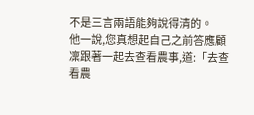不是三言兩語能夠說得清的。
他一說,您真想起自己之前答應顧凜跟著一起去查看農事,道:「去查看農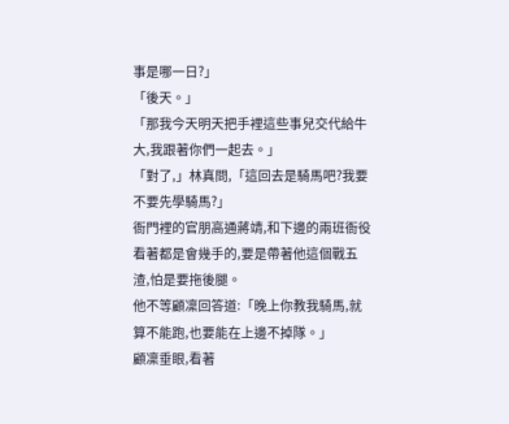事是哪一日?」
「後天。」
「那我今天明天把手裡這些事兒交代給牛大,我跟著你們一起去。」
「對了,」林真問,「這回去是騎馬吧?我要不要先學騎馬?」
衙門裡的官朋高通蔣靖,和下邊的兩班衙役看著都是會幾手的,要是帶著他這個戰五渣,怕是要拖後腿。
他不等顧凜回答道:「晚上你教我騎馬,就算不能跑,也要能在上邊不掉隊。」
顧凜垂眼,看著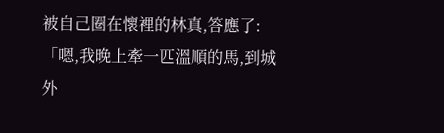被自己圈在懷裡的林真,答應了:「嗯,我晚上牽一匹溫順的馬,到城外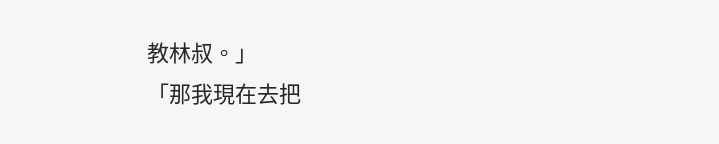教林叔。」
「那我現在去把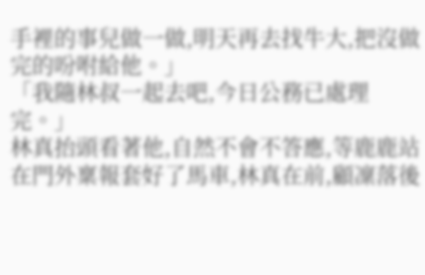手裡的事兒做一做,明天再去找牛大,把沒做完的吩咐給他。」
「我隨林叔一起去吧,今日公務已處理完。」
林真抬頭看著他,自然不會不答應,等鹿鹿站在門外稟報套好了馬車,林真在前,顧凜落後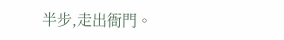半步,走出衙門。